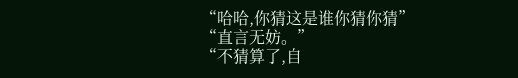“哈哈,你猜这是谁你猜你猜”
“直言无妨。”
“不猜算了,自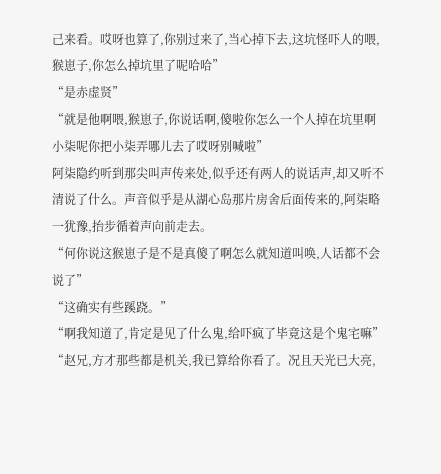己来看。哎呀也算了,你别过来了,当心掉下去,这坑怪吓人的喂,猴崽子,你怎么掉坑里了呢哈哈”
“是赤虚贤”
“就是他啊喂,猴崽子,你说话啊,傻啦你怎么一个人掉在坑里啊小柒呢你把小柒弄哪儿去了哎呀别喊啦”
阿柒隐约听到那尖叫声传来处,似乎还有两人的说话声,却又听不清说了什么。声音似乎是从湖心岛那片房舍后面传来的,阿柒略一犹豫,抬步循着声向前走去。
“何你说这猴崽子是不是真傻了啊怎么就知道叫唤,人话都不会说了”
“这确实有些蹊跷。”
“啊我知道了,肯定是见了什么鬼,给吓疯了毕竟这是个鬼宅嘛”
“赵兄,方才那些都是机关,我已算给你看了。况且天光已大亮,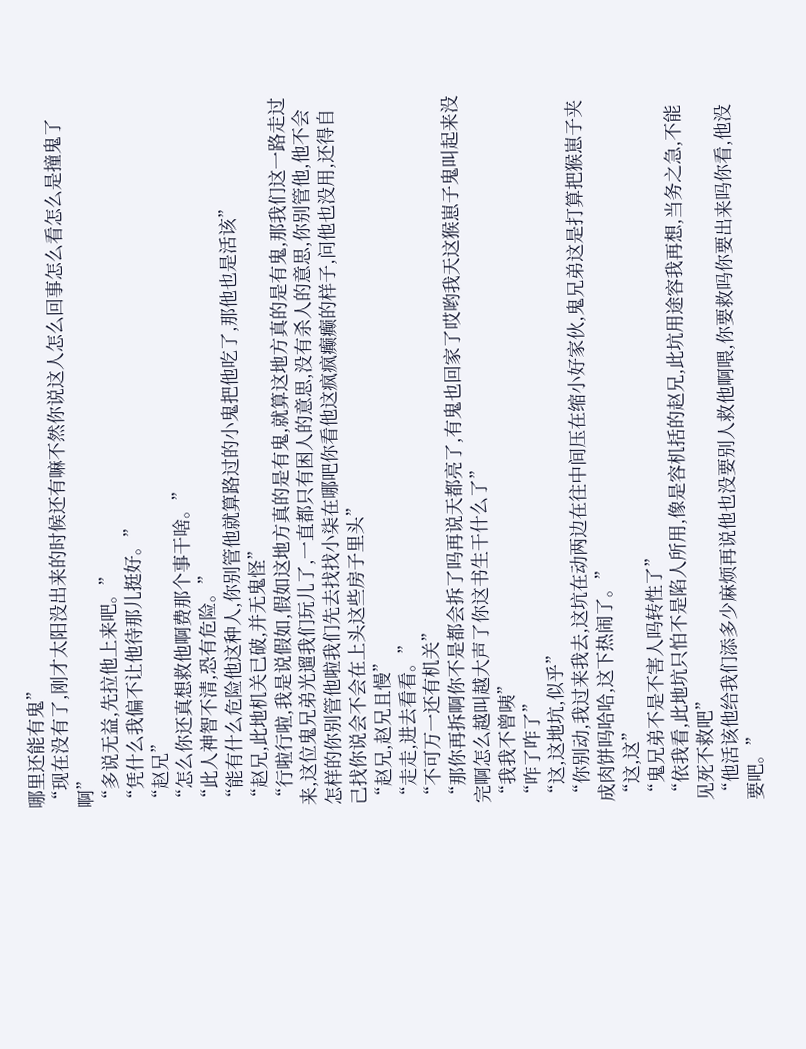哪里还能有鬼”
“现在没有了,刚才太阳没出来的时候还有嘛不然你说这人怎么回事怎么看怎么是撞鬼了啊”
“多说无益,先拉他上来吧。”
“凭什么我偏不让他待那儿挺好。”
“赵兄”
“怎么你还真想救他啊费那个事干啥。”
“此人神智不清,恐有危险。”
“能有什么危险他这种人,你别管他就算路过的小鬼把他吃了,那他也是活该”
“赵兄,此地机关已破,并无鬼怪”
“行啦行啦,我是说假如,假如这地方真的是有鬼,就算这地方真的是有鬼,那我们这一路走过来,这位鬼兄弟光遛我们玩儿了,一直都只有困人的意思,没有杀人的意思,你别管他,他不会怎样的你别管他啦我们先去找找小柒在哪吧你看他这疯疯癫癫的样子,问他也没用,还得自己找你说会不会在上头这些房子里头”
“赵兄,赵兄且慢”
“走走,进去看看。”
“不可万一还有机关”
“那你再拆啊你不是都会拆了吗再说天都亮了,有鬼也回家了哎哟我天这猴崽子鬼叫起来没完啊怎么越叫越大声了你这书生干什么了”
“我我不曾咦”
“咋了咋了”
“这,这地坑,似乎”
“你别动,我过来我去,这坑在动两边在往中间压在缩小好家伙,鬼兄弟这是打算把猴崽子夹成肉饼吗哈哈,这下热闹了。”
“这,这”
“鬼兄弟不是不害人吗转性了”
“依我看,此地坑只怕不是陷人所用,像是容机括的赵兄,此坑用途容我再想,当务之急,不能见死不救吧”
“他活该他给我们添多少麻烦再说他也没要别人救他啊喂,你要救吗你要出来吗你看,他没要吧。”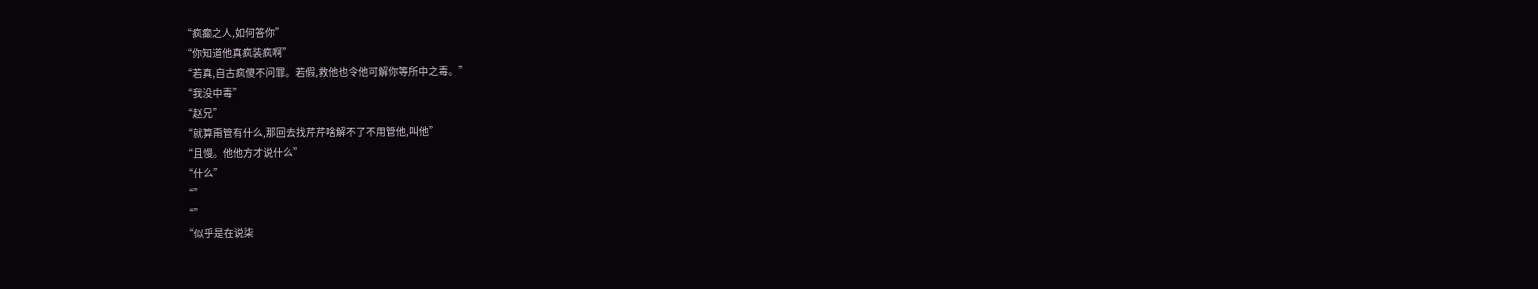“疯癫之人,如何答你”
“你知道他真疯装疯啊”
“若真,自古疯傻不问罪。若假,救他也令他可解你等所中之毒。”
“我没中毒”
“赵兄”
“就算甭管有什么,那回去找芹芹啥解不了不用管他,叫他”
“且慢。他他方才说什么”
“什么”
“”
“”
“似乎是在说柒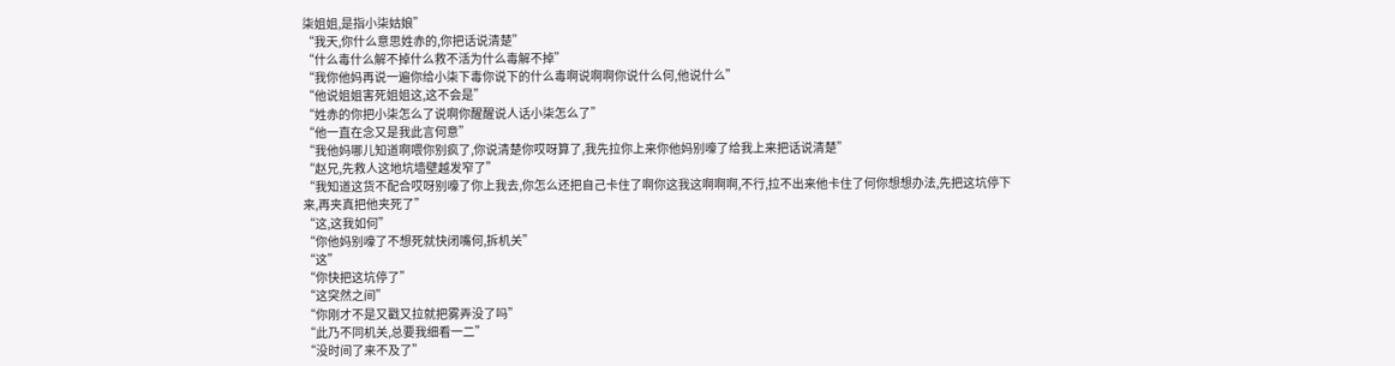柒姐姐,是指小柒姑娘”
“我天,你什么意思姓赤的,你把话说清楚”
“什么毒什么解不掉什么救不活为什么毒解不掉”
“我你他妈再说一遍你给小柒下毒你说下的什么毒啊说啊啊你说什么何,他说什么”
“他说姐姐害死姐姐这,这不会是”
“姓赤的你把小柒怎么了说啊你醒醒说人话小柒怎么了”
“他一直在念又是我此言何意”
“我他妈哪儿知道啊喂你别疯了,你说清楚你哎呀算了,我先拉你上来你他妈别嚎了给我上来把话说清楚”
“赵兄,先救人这地坑墙壁越发窄了”
“我知道这货不配合哎呀别嚎了你上我去,你怎么还把自己卡住了啊你这我这啊啊啊,不行,拉不出来他卡住了何你想想办法,先把这坑停下来,再夹真把他夹死了”
“这,这我如何”
“你他妈别嚎了不想死就快闭嘴何,拆机关”
“这”
“你快把这坑停了”
“这突然之间”
“你刚才不是又戳又拉就把雾弄没了吗”
“此乃不同机关,总要我细看一二”
“没时间了来不及了”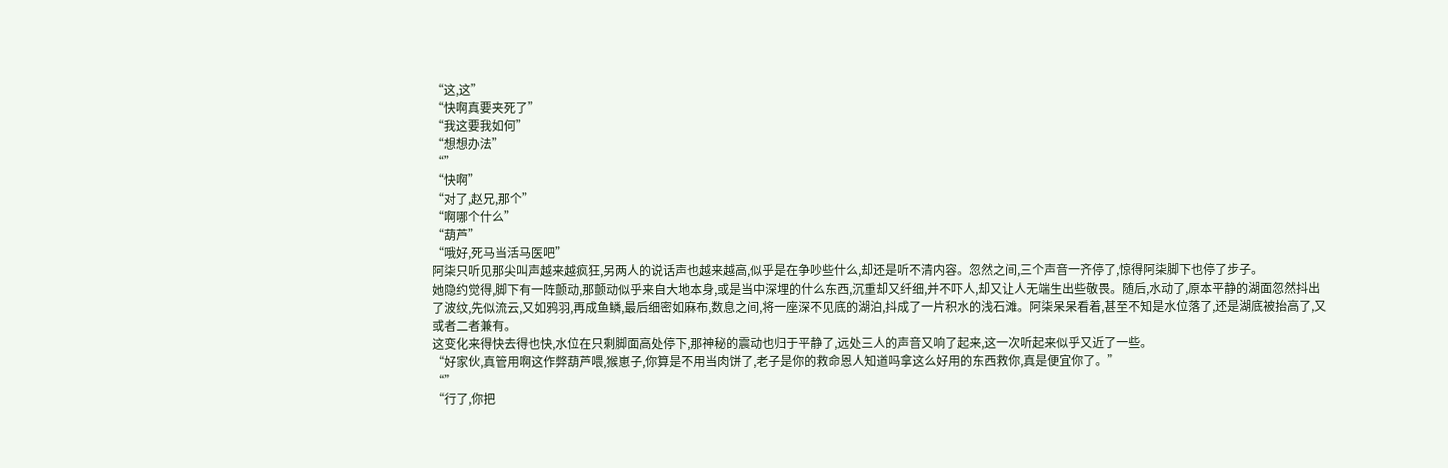“这,这”
“快啊真要夹死了”
“我这要我如何”
“想想办法”
“”
“快啊”
“对了,赵兄,那个”
“啊哪个什么”
“葫芦”
“哦好,死马当活马医吧”
阿柒只听见那尖叫声越来越疯狂,另两人的说话声也越来越高,似乎是在争吵些什么,却还是听不清内容。忽然之间,三个声音一齐停了,惊得阿柒脚下也停了步子。
她隐约觉得,脚下有一阵颤动,那颤动似乎来自大地本身,或是当中深埋的什么东西,沉重却又纤细,并不吓人,却又让人无端生出些敬畏。随后,水动了,原本平静的湖面忽然抖出了波纹,先似流云,又如鸦羽,再成鱼鳞,最后细密如麻布,数息之间,将一座深不见底的湖泊,抖成了一片积水的浅石滩。阿柒呆呆看着,甚至不知是水位落了,还是湖底被抬高了,又或者二者兼有。
这变化来得快去得也快,水位在只剩脚面高处停下,那神秘的震动也归于平静了,远处三人的声音又响了起来,这一次听起来似乎又近了一些。
“好家伙,真管用啊这作弊葫芦喂,猴崽子,你算是不用当肉饼了,老子是你的救命恩人知道吗拿这么好用的东西救你,真是便宜你了。”
“”
“行了,你把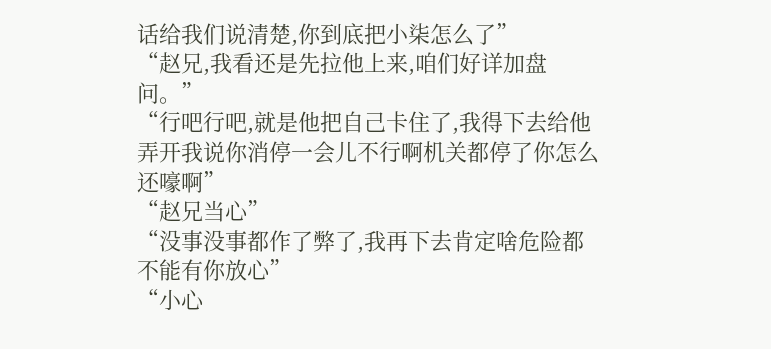话给我们说清楚,你到底把小柒怎么了”
“赵兄,我看还是先拉他上来,咱们好详加盘问。”
“行吧行吧,就是他把自己卡住了,我得下去给他弄开我说你消停一会儿不行啊机关都停了你怎么还嚎啊”
“赵兄当心”
“没事没事都作了弊了,我再下去肯定啥危险都不能有你放心”
“小心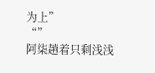为上”
“”
阿柒趟着只剩浅浅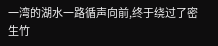一湾的湖水一路循声向前,终于绕过了密生竹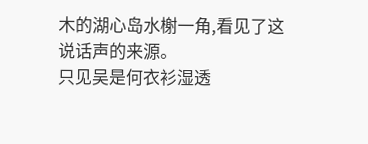木的湖心岛水榭一角,看见了这说话声的来源。
只见吴是何衣衫湿透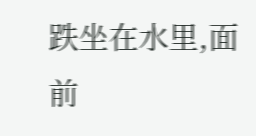跌坐在水里,面前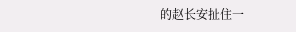的赵长安扯住一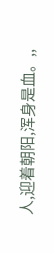人,迎着朝阳,浑身是血。,,